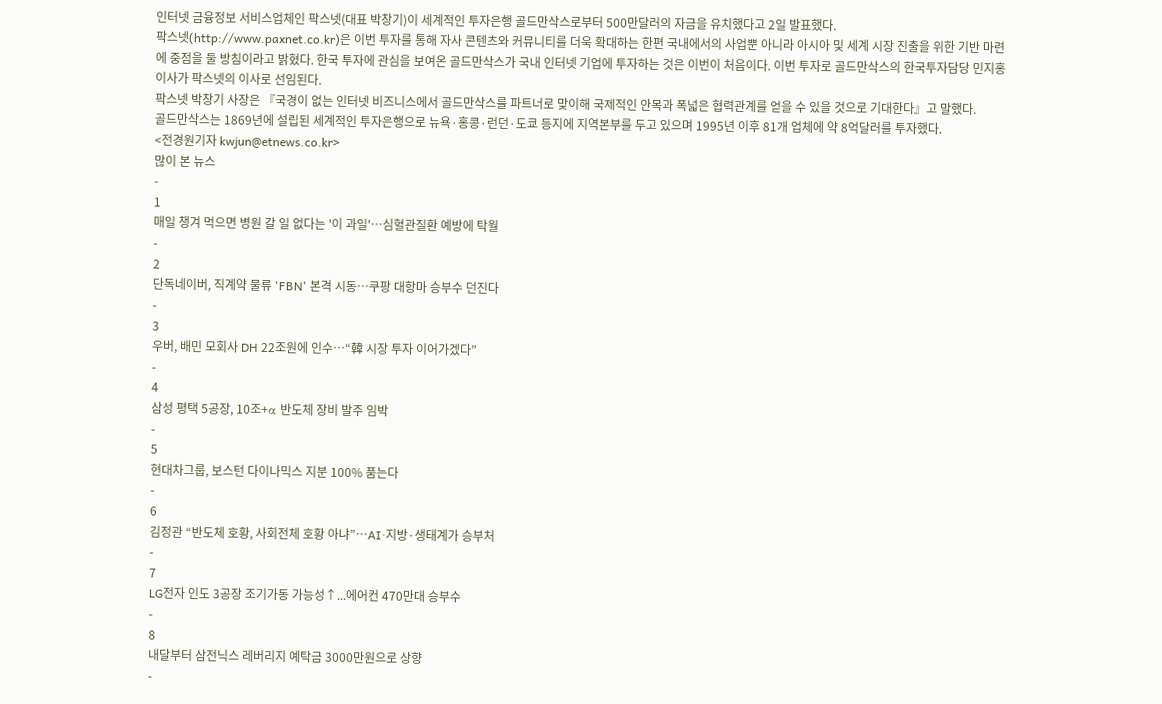인터넷 금융정보 서비스업체인 팍스넷(대표 박창기)이 세계적인 투자은행 골드만삭스로부터 500만달러의 자금을 유치했다고 2일 발표했다.
팍스넷(http://www.paxnet.co.kr)은 이번 투자를 통해 자사 콘텐츠와 커뮤니티를 더욱 확대하는 한편 국내에서의 사업뿐 아니라 아시아 및 세계 시장 진출을 위한 기반 마련에 중점을 둘 방침이라고 밝혔다. 한국 투자에 관심을 보여온 골드만삭스가 국내 인터넷 기업에 투자하는 것은 이번이 처음이다. 이번 투자로 골드만삭스의 한국투자담당 민지홍 이사가 팍스넷의 이사로 선임된다.
팍스넷 박창기 사장은 『국경이 없는 인터넷 비즈니스에서 골드만삭스를 파트너로 맞이해 국제적인 안목과 폭넓은 협력관계를 얻을 수 있을 것으로 기대한다』고 말했다.
골드만삭스는 1869년에 설립된 세계적인 투자은행으로 뉴욕·홍콩·런던·도쿄 등지에 지역본부를 두고 있으며 1995년 이후 81개 업체에 약 8억달러를 투자했다.
<전경원기자 kwjun@etnews.co.kr>
많이 본 뉴스
-
1
매일 챙겨 먹으면 병원 갈 일 없다는 '이 과일'…심혈관질환 예방에 탁월
-
2
단독네이버, 직계약 물류 'FBN' 본격 시동…쿠팡 대항마 승부수 던진다
-
3
우버, 배민 모회사 DH 22조원에 인수…“韓 시장 투자 이어가겠다”
-
4
삼성 평택 5공장, 10조+α 반도체 장비 발주 임박
-
5
현대차그룹, 보스턴 다이나믹스 지분 100% 품는다
-
6
김정관 “반도체 호황, 사회전체 호황 아냐”…AI·지방·생태계가 승부처
-
7
LG전자 인도 3공장 조기가동 가능성↑...에어컨 470만대 승부수
-
8
내달부터 삼전닉스 레버리지 예탁금 3000만원으로 상향
-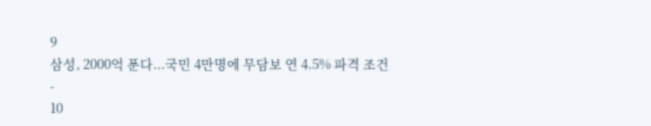9
삼성, 2000억 푼다...국민 4만명에 무담보 연 4.5% 파격 조건
-
10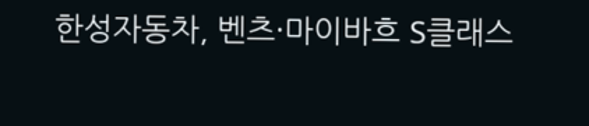한성자동차, 벤츠·마이바흐 S클래스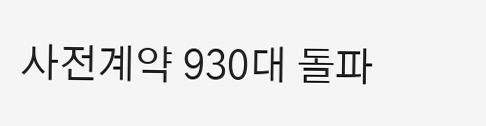사전계약 930대 돌파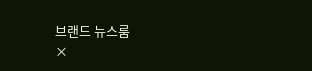브랜드 뉴스룸
×